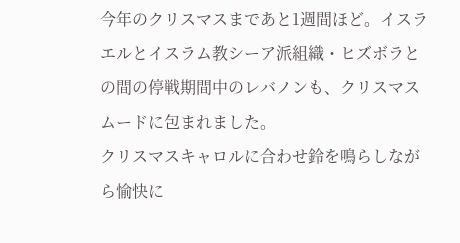今年のクリスマスまであと1週間ほど。イスラエルとイスラム教シーア派組織・ヒズボラとの間の停戦期間中のレバノンも、クリスマスムードに包まれました。
クリスマスキャロルに合わせ鈴を鳴らしながら愉快に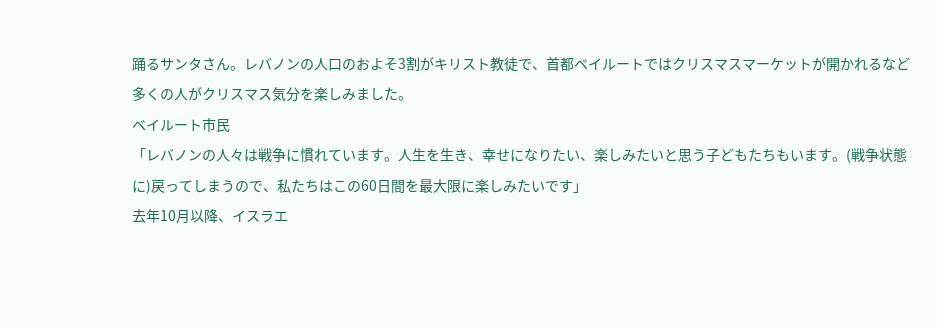踊るサンタさん。レバノンの人口のおよそ3割がキリスト教徒で、首都ベイルートではクリスマスマーケットが開かれるなど多くの人がクリスマス気分を楽しみました。
ベイルート市民
「レバノンの人々は戦争に慣れています。人生を生き、幸せになりたい、楽しみたいと思う子どもたちもいます。(戦争状態に)戻ってしまうので、私たちはこの60日間を最大限に楽しみたいです」
去年10月以降、イスラエ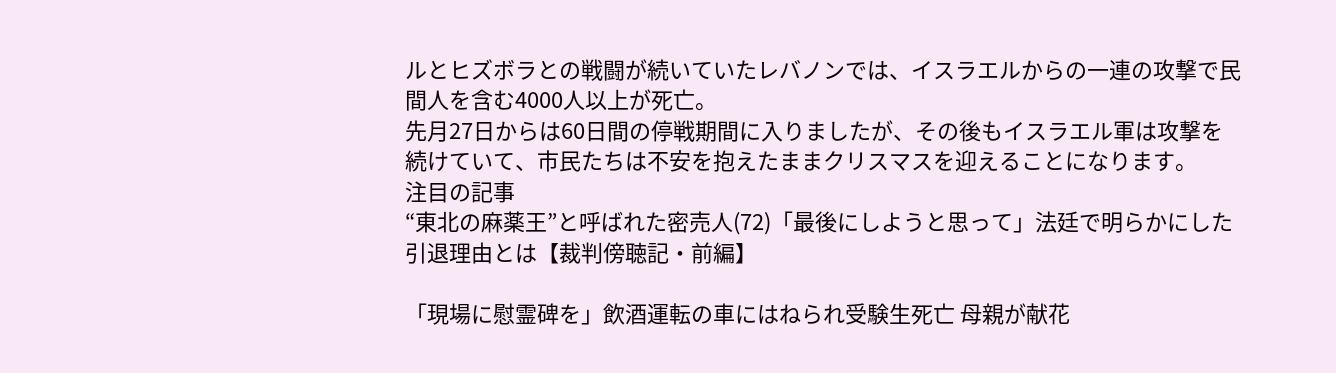ルとヒズボラとの戦闘が続いていたレバノンでは、イスラエルからの一連の攻撃で民間人を含む4000人以上が死亡。
先月27日からは60日間の停戦期間に入りましたが、その後もイスラエル軍は攻撃を続けていて、市民たちは不安を抱えたままクリスマスを迎えることになります。
注目の記事
“東北の麻薬王”と呼ばれた密売人(72)「最後にしようと思って」法廷で明らかにした引退理由とは【裁判傍聴記・前編】

「現場に慰霊碑を」飲酒運転の車にはねられ受験生死亡 母親が献花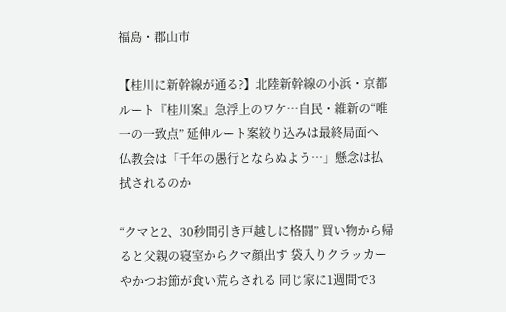福島・郡山市

【桂川に新幹線が通る?】北陸新幹線の小浜・京都ルート『桂川案』急浮上のワケ…自民・維新の“唯一の一致点” 延伸ルート案絞り込みは最終局面へ 仏教会は「千年の愚行とならぬよう…」懸念は払拭されるのか

“クマと2、30秒間引き戸越しに格闘” 買い物から帰ると父親の寝室からクマ顔出す 袋入りクラッカーやかつお節が食い荒らされる 同じ家に1週間で3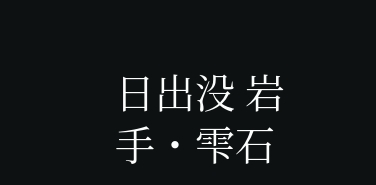日出没 岩手・雫石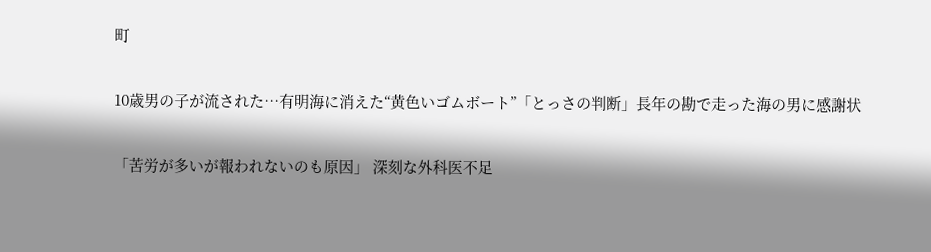町

10歳男の子が流された…有明海に消えた“黄色いゴムボート”「とっさの判断」長年の勘で走った海の男に感謝状

「苦労が多いが報われないのも原因」 深刻な外科医不足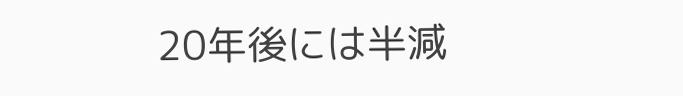20年後には半減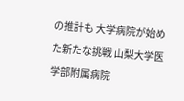の推計も 大学病院が始めた新たな挑戦 山梨大学医学部附属病院